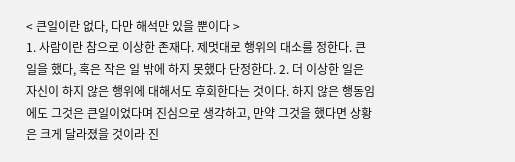< 큰일이란 없다, 다만 해석만 있을 뿐이다 >
1. 사람이란 참으로 이상한 존재다. 제멋대로 행위의 대소를 정한다. 큰일을 했다, 혹은 작은 일 밖에 하지 못했다 단정한다. 2. 더 이상한 일은 자신이 하지 않은 행위에 대해서도 후회한다는 것이다. 하지 않은 행동임에도 그것은 큰일이었다며 진심으로 생각하고, 만약 그것을 했다면 상황은 크게 달라졌을 것이라 진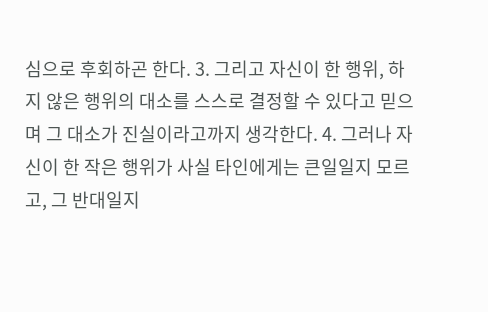심으로 후회하곤 한다. 3. 그리고 자신이 한 행위, 하지 않은 행위의 대소를 스스로 결정할 수 있다고 믿으며 그 대소가 진실이라고까지 생각한다. 4. 그러나 자신이 한 작은 행위가 사실 타인에게는 큰일일지 모르고, 그 반대일지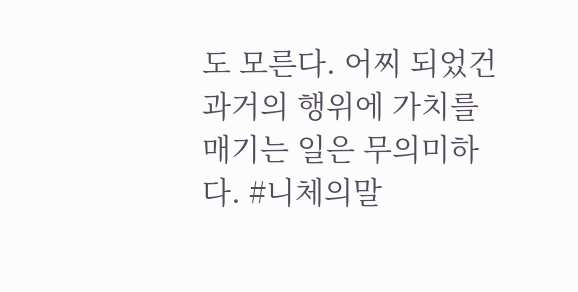도 모른다. 어찌 되었건 과거의 행위에 가치를 매기는 일은 무의미하다. #니체의말